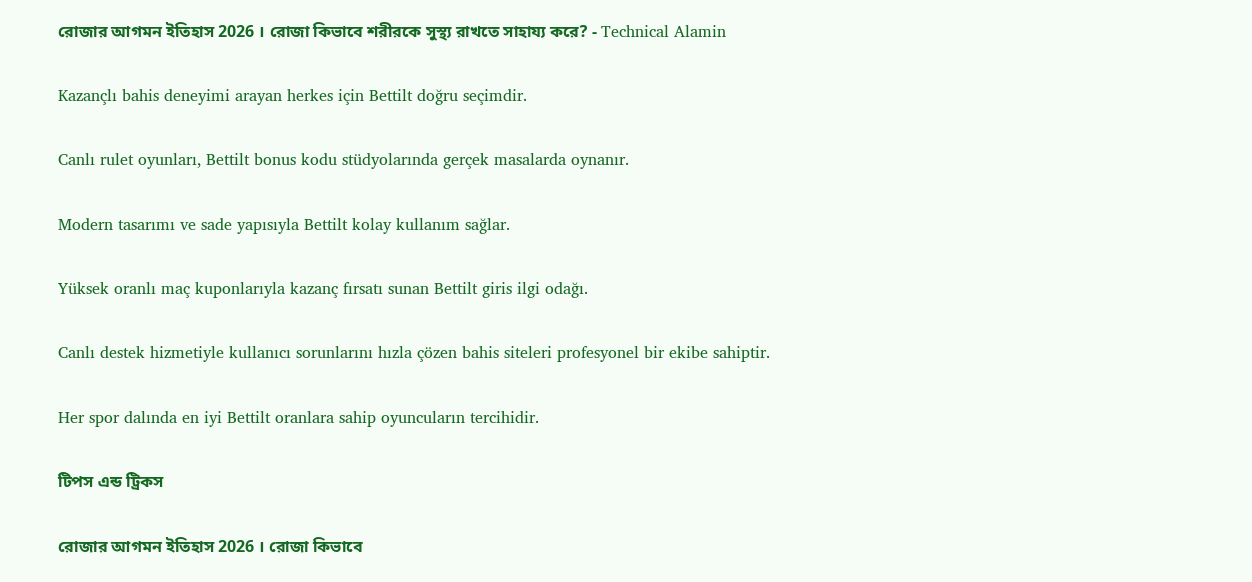রোজার আগমন ইতিহাস 2026 । রোজা কিভাবে শরীরকে সুস্থ্য রাখতে সাহায্য করে? - Technical Alamin

Kazançlı bahis deneyimi arayan herkes için Bettilt doğru seçimdir.

Canlı rulet oyunları, Bettilt bonus kodu stüdyolarında gerçek masalarda oynanır.

Modern tasarımı ve sade yapısıyla Bettilt kolay kullanım sağlar.

Yüksek oranlı maç kuponlarıyla kazanç fırsatı sunan Bettilt giris ilgi odağı.

Canlı destek hizmetiyle kullanıcı sorunlarını hızla çözen bahis siteleri profesyonel bir ekibe sahiptir.

Her spor dalında en iyi Bettilt oranlara sahip oyuncuların tercihidir.

টিপস এন্ড ট্রিকস

রোজার আগমন ইতিহাস 2026 । রোজা কিভাবে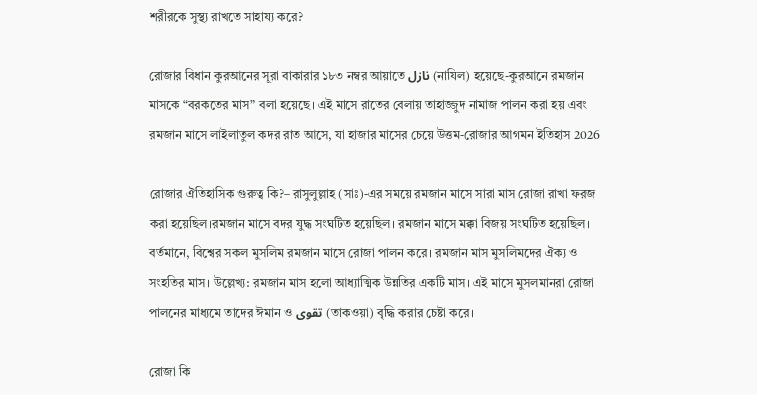শরীরকে সুস্থ্য রাখতে সাহায্য করে?

রোজার বিধান কুরআনের সূরা বাকারার ১৮৩ নম্বর আয়াতে نازل (নাযিল) হয়েছে-কুরআনে রমজান মাসকে “বরকতের মাস” বলা হয়েছে। এই মাসে রাতের বেলায় তাহাজ্জুদ নামাজ পালন করা হয় এবং  রমজান মাসে লাইলাতুল কদর রাত আসে, যা হাজার মাসের চেয়ে উত্তম-রোজার আগমন ইতিহাস 2026

রোজার ঐতিহাসিক গুরুত্ব কি?– রাসুলুল্লাহ (সাঃ)-এর সময়ে রমজান মাসে সারা মাস রোজা রাখা ফরজ করা হয়েছিল।রমজান মাসে বদর যুদ্ধ সংঘটিত হয়েছিল। রমজান মাসে মক্কা বিজয় সংঘটিত হয়েছিল। বর্তমানে, বিশ্বের সকল মুসলিম রমজান মাসে রোজা পালন করে। রমজান মাস মুসলিমদের ঐক্য ও সংহতির মাস। উল্লেখ্য: রমজান মাস হলো আধ্যাত্মিক উন্নতির একটি মাস। এই মাসে মুসলমানরা রোজা পালনের মাধ্যমে তাদের ঈমান ও تقوى (তাকওয়া) বৃদ্ধি করার চেষ্টা করে।

রোজা কি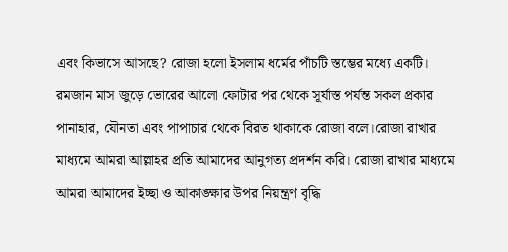এবং কিভাসে আসছে? রোজা হলো ইসলাম ধর্মের পাঁচটি স্তম্ভের মধ্যে একটি। রমজান মাস জুড়ে ভোরের আলো ফোটার পর থেকে সূর্যাস্ত পর্যন্ত সকল প্রকার পানাহার, যৌনতা এবং পাপাচার থেকে বিরত থাকাকে রোজা বলে।রোজা রাখার মাধ্যমে আমরা আল্লাহর প্রতি আমাদের আনুগত্য প্রদর্শন করি। রোজা রাখার মাধ্যমে আমরা আমাদের ইচ্ছা ও আকাঙ্ক্ষার উপর নিয়ন্ত্রণ বৃদ্ধি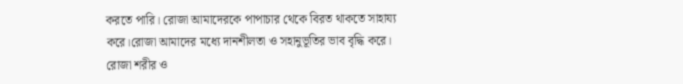করতে পারি। রোজা আমাদেরকে পাপাচার থেকে বিরত থাকতে সাহায্য করে।রোজা আমাদের মধ্যে দানশীলতা ও সহানুভূতির ভাব বৃদ্ধি করে। রোজা শরীর ও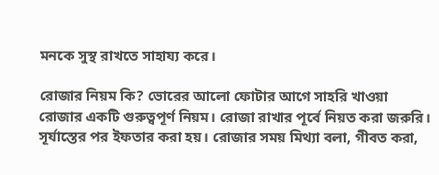মনকে সুস্থ রাখতে সাহায্য করে।

রোজার নিয়ম কি? ভোরের আলো ফোটার আগে সাহরি খাওয়া রোজার একটি গুরুত্বপূর্ণ নিয়ম। রোজা রাখার পূর্বে নিয়ত করা জরুরি। সূর্যাস্তের পর ইফতার করা হয়। রোজার সময় মিথ্যা বলা, গীবত করা,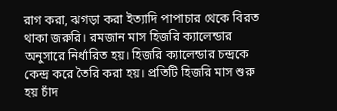রাগ করা, ঝগড়া করা ইত্যাদি পাপাচার থেকে বিরত থাকা জরুরি। রমজান মাস হিজরি ক্যালেন্ডার অনুসারে নির্ধারিত হয়। হিজরি ক্যালেন্ডার চন্দ্রকে কেন্দ্র করে তৈরি করা হয়। প্রতিটি হিজরি মাস শুরু হয় চাঁদ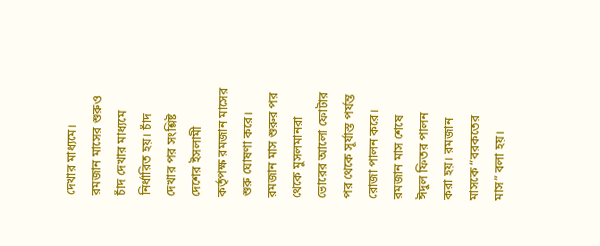দেখার মাধ্যমে। রমজান মাসের শুরুও চাঁদ দেখার মাধ্যমে নির্ধারিত হয়। চাঁদ দেখার পর সংশ্লিষ্ট দেশের ইসলামী কর্তৃপক্ষ রমজান মাসের শুরু ঘোষণা করে। রমজান মাস শুরুর পর থেকে মুসলমানরা ভোরের আলো ফোটার পর থেকে সূর্যাস্ত পর্যন্ত রোজা পালন করে। রমজান মাস শেষে ঈদুল ফিতর পালন করা হয়। রমজান মাসকে “বরকতের মাস” বলা হয়।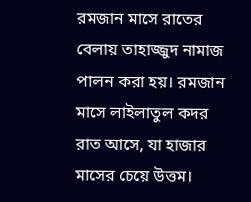রমজান মাসে রাতের বেলায় তাহাজ্জুদ নামাজ পালন করা হয়। রমজান মাসে লাইলাতুল কদর রাত আসে, যা হাজার মাসের চেয়ে উত্তম।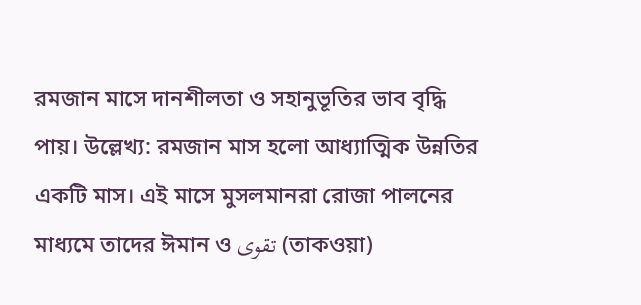রমজান মাসে দানশীলতা ও সহানুভূতির ভাব বৃদ্ধি পায়। উল্লেখ্য: রমজান মাস হলো আধ্যাত্মিক উন্নতির একটি মাস। এই মাসে মুসলমানরা রোজা পালনের মাধ্যমে তাদের ঈমান ও تقوى (তাকওয়া)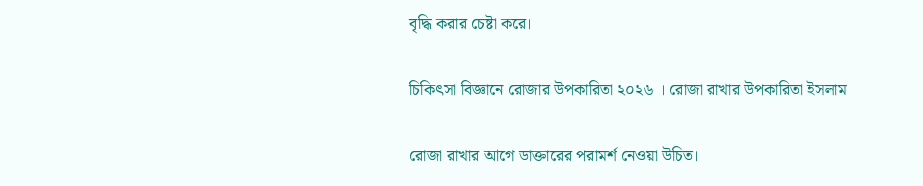বৃদ্ধি করার চেষ্টা করে।

চিকিৎসা বিজ্ঞানে রোজার উপকারিতা ২০২৬ । রোজা রাখার উপকারিতা ইসলাম

রোজা রাখার আগে ডাক্তারের পরামর্শ নেওয়া উচিত।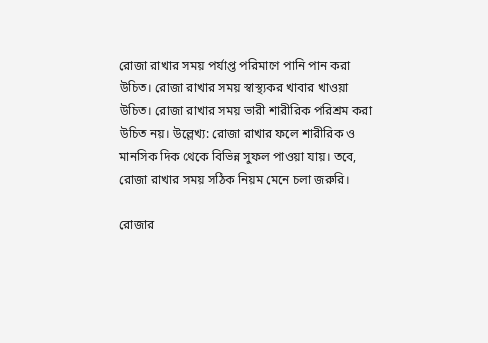রোজা রাখার সময় পর্যাপ্ত পরিমাণে পানি পান করা উচিত। রোজা রাখার সময় স্বাস্থ্যকর খাবার খাওয়া উচিত। রোজা রাখার সময় ভারী শারীরিক পরিশ্রম করা উচিত নয়। উল্লেখ্য: রোজা রাখার ফলে শারীরিক ও মানসিক দিক থেকে বিভিন্ন সুফল পাওয়া যায়। তবে, রোজা রাখার সময় সঠিক নিয়ম মেনে চলা জরুরি।

রোজার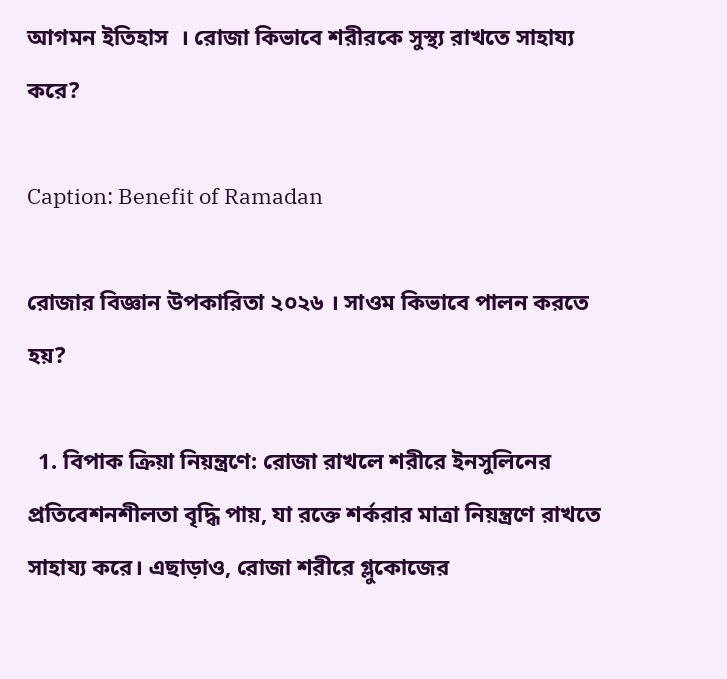আগমন ইতিহাস  । রোজা কিভাবে শরীরকে সুস্থ্য রাখতে সাহায্য করে?

Caption: Benefit of Ramadan

রোজার বিজ্ঞান উপকারিতা ২০২৬ । সাওম কিভাবে পালন করতে হয়?

  1. বিপাক ক্রিয়া নিয়ন্ত্রণে: রোজা রাখলে শরীরে ইনসুলিনের প্রতিবেশনশীলতা বৃদ্ধি পায়, যা রক্তে শর্করার মাত্রা নিয়ন্ত্রণে রাখতে সাহায্য করে। এছাড়াও, রোজা শরীরে গ্লুকোজের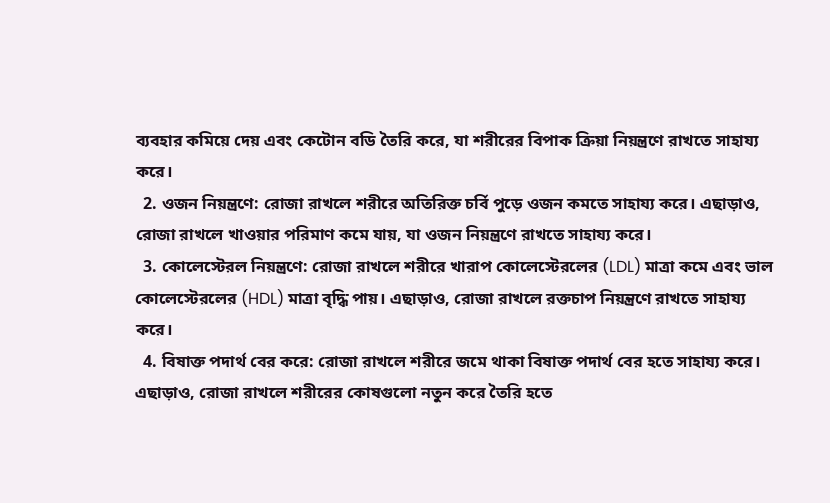ব্যবহার কমিয়ে দেয় এবং কেটোন বডি তৈরি করে, যা শরীরের বিপাক ক্রিয়া নিয়ন্ত্রণে রাখতে সাহায্য করে।
  2. ওজন নিয়ন্ত্রণে: রোজা রাখলে শরীরে অতিরিক্ত চর্বি পুড়ে ওজন কমতে সাহায্য করে। এছাড়াও, রোজা রাখলে খাওয়ার পরিমাণ কমে যায়, যা ওজন নিয়ন্ত্রণে রাখতে সাহায্য করে।
  3. কোলেস্টেরল নিয়ন্ত্রণে: রোজা রাখলে শরীরে খারাপ কোলেস্টেরলের (LDL) মাত্রা কমে এবং ভাল কোলেস্টেরলের (HDL) মাত্রা বৃদ্ধি পায়। এছাড়াও, রোজা রাখলে রক্তচাপ নিয়ন্ত্রণে রাখতে সাহায্য করে।
  4. বিষাক্ত পদার্থ বের করে: রোজা রাখলে শরীরে জমে থাকা বিষাক্ত পদার্থ বের হতে সাহায্য করে। এছাড়াও, রোজা রাখলে শরীরের কোষগুলো নতুন করে তৈরি হতে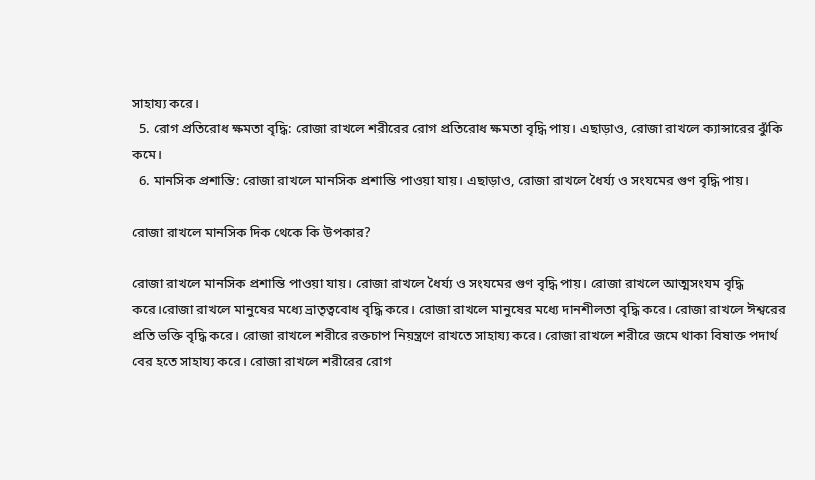সাহায্য করে।
  5. রোগ প্রতিরোধ ক্ষমতা বৃদ্ধি: রোজা রাখলে শরীরের রোগ প্রতিরোধ ক্ষমতা বৃদ্ধি পায়। এছাড়াও, রোজা রাখলে ক্যান্সারের ঝুঁকি কমে।
  6. মানসিক প্রশান্তি: রোজা রাখলে মানসিক প্রশান্তি পাওয়া যায়। এছাড়াও, রোজা রাখলে ধৈর্য্য ও সংযমের গুণ বৃদ্ধি পায়।

রোজা রাখলে মানসিক দিক থেকে কি উপকার?

রোজা রাখলে মানসিক প্রশান্তি পাওয়া যায়। রোজা রাখলে ধৈর্য্য ও সংযমের গুণ বৃদ্ধি পায়। রোজা রাখলে আত্মসংযম বৃদ্ধি করে।রোজা রাখলে মানুষের মধ্যে ভ্রাতৃত্ববোধ বৃদ্ধি করে। রোজা রাখলে মানুষের মধ্যে দানশীলতা বৃদ্ধি করে। রোজা রাখলে ঈশ্বরের প্রতি ভক্তি বৃদ্ধি করে। রোজা রাখলে শরীরে রক্তচাপ নিয়ন্ত্রণে রাখতে সাহায্য করে। রোজা রাখলে শরীরে জমে থাকা বিষাক্ত পদার্থ বের হতে সাহায্য করে। রোজা রাখলে শরীরের রোগ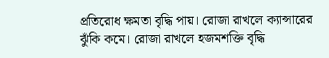প্রতিরোধ ক্ষমতা বৃদ্ধি পায়। রোজা রাখলে ক্যান্সারের ঝুঁকি কমে। রোজা রাখলে হজমশক্তি বৃদ্ধি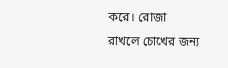করে। রোজা রাখলে চোখের জন্য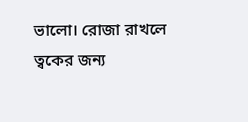ভালো। রোজা রাখলে ত্বকের জন্য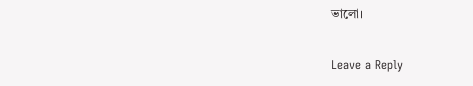ভালো।

Leave a Reply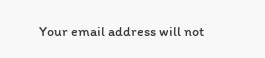Your email address will not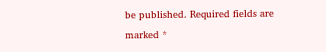be published. Required fields are marked *